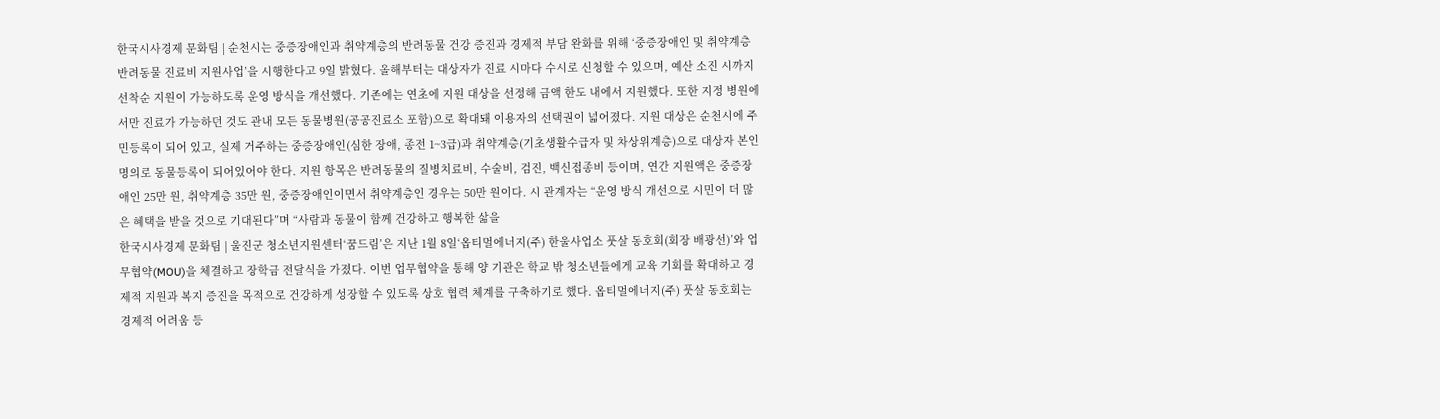한국시사경제 문화팀 | 순천시는 중증장애인과 취약계층의 반려동물 건강 증진과 경제적 부담 완화를 위해 ‘중증장애인 및 취약계층 반려동물 진료비 지원사업’을 시행한다고 9일 밝혔다. 올해부터는 대상자가 진료 시마다 수시로 신청할 수 있으며, 예산 소진 시까지 선착순 지원이 가능하도록 운영 방식을 개선했다. 기존에는 연초에 지원 대상을 선정해 금액 한도 내에서 지원했다. 또한 지정 병원에서만 진료가 가능하던 것도 관내 모든 동물병원(공공진료소 포함)으로 확대돼 이용자의 선택권이 넓어졌다. 지원 대상은 순천시에 주민등록이 되어 있고, 실제 거주하는 중증장애인(심한 장애, 종전 1~3급)과 취약계층(기초생활수급자 및 차상위계층)으로 대상자 본인 명의로 동물등록이 되어있어야 한다. 지원 항목은 반려동물의 질병치료비, 수술비, 검진, 백신접종비 등이며, 연간 지원액은 중증장애인 25만 원, 취약계층 35만 원, 중증장애인이면서 취약계층인 경우는 50만 원이다. 시 관계자는 “운영 방식 개선으로 시민이 더 많은 혜택을 받을 것으로 기대된다”며 “사람과 동물이 함께 건강하고 행복한 삶을
한국시사경제 문화팀 | 울진군 청소년지원센터‘꿈드림’은 지난 1월 8일‘옵티멀에너지(주) 한울사업소 풋살 동호회(회장 배광선)’와 업무협약(MOU)을 체결하고 장학금 전달식을 가졌다. 이번 업무협약을 통해 양 기관은 학교 밖 청소년들에게 교육 기회를 확대하고 경제적 지원과 복지 증진을 목적으로 건강하게 성장할 수 있도록 상호 협력 체계를 구축하기로 했다. 옵티멀에너지(주) 풋살 동호회는 경제적 어려움 등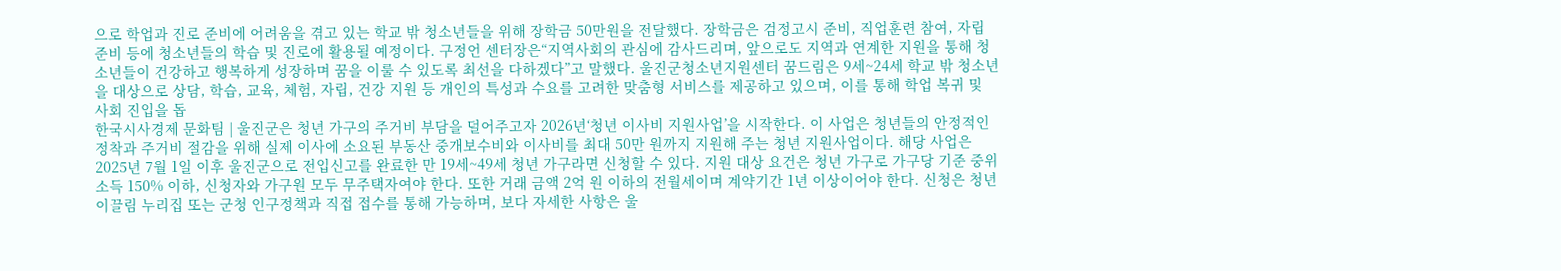으로 학업과 진로 준비에 어려움을 겪고 있는 학교 밖 청소년들을 위해 장학금 50만원을 전달했다. 장학금은 검정고시 준비, 직업훈련 참여, 자립 준비 등에 청소년들의 학습 및 진로에 활용될 예정이다. 구정언 센터장은“지역사회의 관심에 감사드리며, 앞으로도 지역과 연계한 지원을 통해 청소년들이 건강하고 행복하게 성장하며 꿈을 이룰 수 있도록 최선을 다하겠다”고 말했다. 울진군청소년지원센터 꿈드림은 9세~24세 학교 밖 청소년을 대상으로 상담, 학습, 교육, 체험, 자립, 건강 지원 등 개인의 특성과 수요를 고려한 맞춤형 서비스를 제공하고 있으며, 이를 통해 학업 복귀 및 사회 진입을 돕
한국시사경제 문화팀 | 울진군은 청년 가구의 주거비 부담을 덜어주고자 2026년‘청년 이사비 지원사업’을 시작한다. 이 사업은 청년들의 안정적인 정착과 주거비 절감을 위해 실제 이사에 소요된 부동산 중개보수비와 이사비를 최대 50만 원까지 지원해 주는 청년 지원사업이다. 해당 사업은 2025년 7월 1일 이후 울진군으로 전입신고를 완료한 만 19세~49세 청년 가구라면 신청할 수 있다. 지원 대상 요건은 청년 가구로 가구당 기준 중위소득 150% 이하, 신청자와 가구원 모두 무주택자여야 한다. 또한 거래 금액 2억 원 이하의 전월세이며 계약기간 1년 이상이어야 한다. 신청은 청년이끌림 누리집 또는 군청 인구정책과 직접 접수를 통해 가능하며, 보다 자세한 사항은 울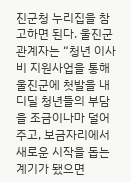진군청 누리집을 참고하면 된다. 울진군 관계자는 “청년 이사비 지원사업을 통해 울진군에 첫발을 내디딜 청년들의 부담을 조금이나마 덜어주고, 보금자리에서 새로운 시작을 돕는 계기가 됐으면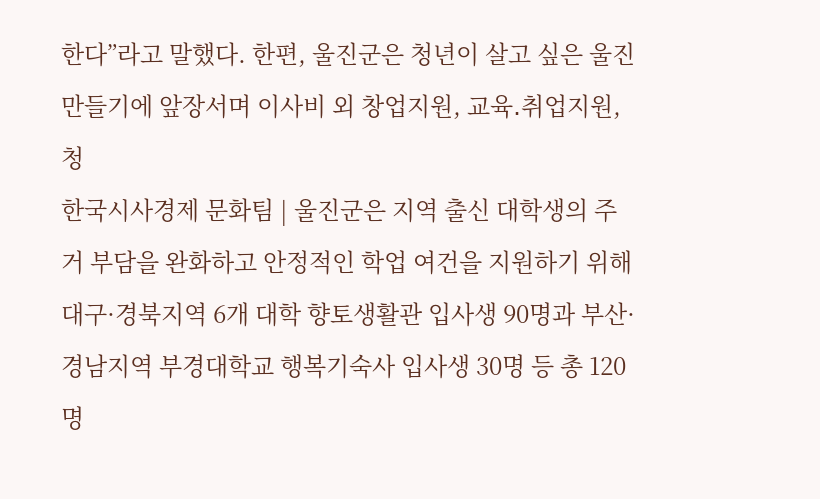한다”라고 말했다. 한편, 울진군은 청년이 살고 싶은 울진 만들기에 앞장서며 이사비 외 창업지원, 교육․취업지원, 청
한국시사경제 문화팀 | 울진군은 지역 출신 대학생의 주거 부담을 완화하고 안정적인 학업 여건을 지원하기 위해 대구·경북지역 6개 대학 향토생활관 입사생 90명과 부산·경남지역 부경대학교 행복기숙사 입사생 30명 등 총 120명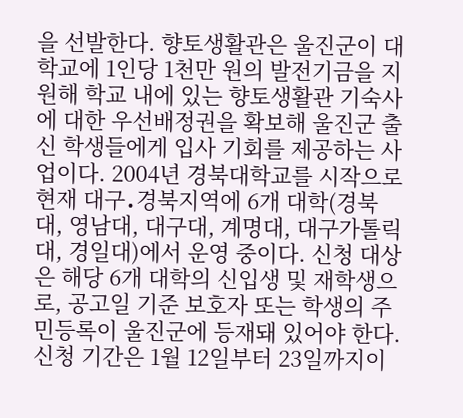을 선발한다. 향토생활관은 울진군이 대학교에 1인당 1천만 원의 발전기금을 지원해 학교 내에 있는 향토생활관 기숙사에 대한 우선배정권을 확보해 울진군 출신 학생들에게 입사 기회를 제공하는 사업이다. 2004년 경북대학교를 시작으로 현재 대구․경북지역에 6개 대학(경북대, 영남대, 대구대, 계명대, 대구가톨릭대, 경일대)에서 운영 중이다. 신청 대상은 해당 6개 대학의 신입생 및 재학생으로, 공고일 기준 보호자 또는 학생의 주민등록이 울진군에 등재돼 있어야 한다. 신청 기간은 1월 12일부터 23일까지이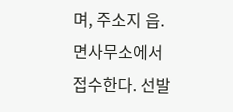며, 주소지 읍․면사무소에서 접수한다. 선발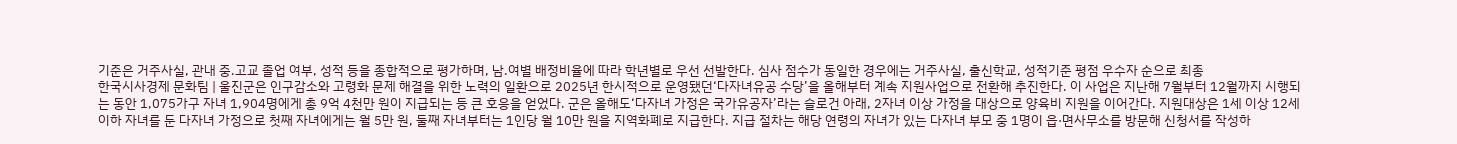기준은 거주사실, 관내 중․고교 졸업 여부, 성적 등을 종합적으로 평가하며, 남․여별 배정비율에 따라 학년별로 우선 선발한다. 심사 점수가 동일한 경우에는 거주사실, 출신학교, 성적기준 평점 우수자 순으로 최종
한국시사경제 문화팀 | 울진군은 인구감소와 고령화 문제 해결을 위한 노력의 일환으로 2025년 한시적으로 운영됐던‘다자녀유공 수당’을 올해부터 계속 지원사업으로 전환해 추진한다. 이 사업은 지난해 7월부터 12월까지 시행되는 동안 1,075가구 자녀 1,904명에게 총 9억 4천만 원이 지급되는 등 큰 호응을 얻었다. 군은 올해도‘다자녀 가정은 국가유공자’라는 슬로건 아래, 2자녀 이상 가정을 대상으로 양육비 지원을 이어간다. 지원대상은 1세 이상 12세 이하 자녀를 둔 다자녀 가정으로 첫째 자녀에게는 월 5만 원, 둘째 자녀부터는 1인당 월 10만 원을 지역화폐로 지급한다. 지급 절차는 해당 연령의 자녀가 있는 다자녀 부모 중 1명이 읍·면사무소를 방문해 신청서를 작성하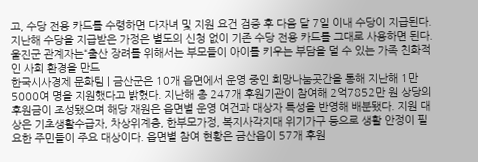고, 수당 전용 카드를 수령하면 다자녀 및 지원 요건 검증 후 다음 달 7일 이내 수당이 지급된다. 지난해 수당을 지급받은 가정은 별도의 신청 없이 기존 수당 전용 카드를 그대로 사용하면 된다. 울진군 관계자는“출산 장려를 위해서는 부모들이 아이를 키우는 부담을 덜 수 있는 가족 친화적인 사회 환경을 만드
한국시사경제 문화팀 | 금산군은 10개 읍면에서 운영 중인 희망나눔곳간을 통해 지난해 1만5000여 명을 지원했다고 밝혔다. 지난해 총 247개 후원기관이 참여해 2억7852만 원 상당의 후원금이 조성됐으며 해당 재원은 읍면별 운영 여건과 대상자 특성을 반영해 배분됐다. 지원 대상은 기초생활수급자, 차상위계층, 한부모가정, 복지사각지대 위기가구 등으로 생활 안정이 필요한 주민들이 주요 대상이다. 읍면별 참여 현황은 금산읍이 57개 후원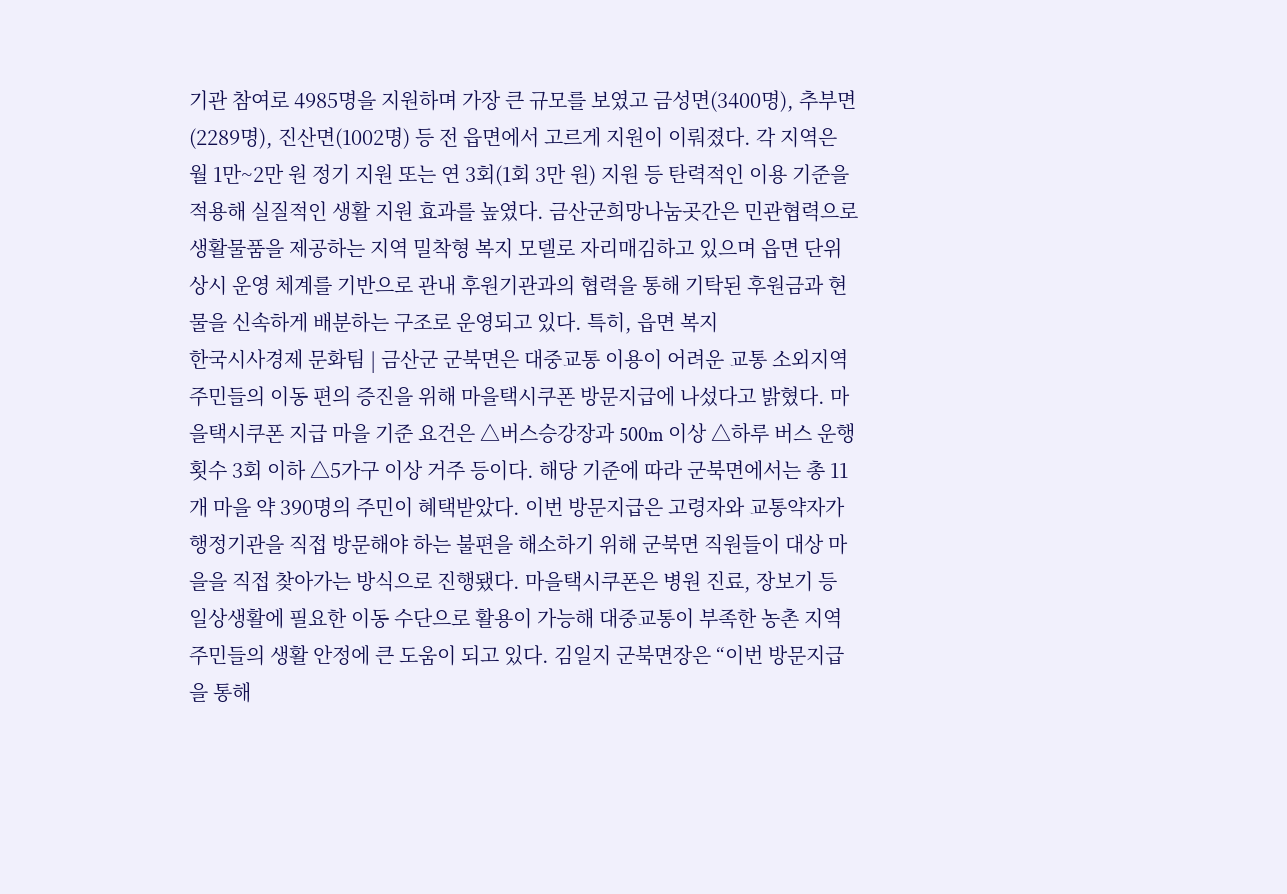기관 참여로 4985명을 지원하며 가장 큰 규모를 보였고 금성면(3400명), 추부면(2289명), 진산면(1002명) 등 전 읍면에서 고르게 지원이 이뤄졌다. 각 지역은 월 1만~2만 원 정기 지원 또는 연 3회(1회 3만 원) 지원 등 탄력적인 이용 기준을 적용해 실질적인 생활 지원 효과를 높였다. 금산군희망나눔곳간은 민관협력으로 생활물품을 제공하는 지역 밀착형 복지 모델로 자리매김하고 있으며 읍면 단위 상시 운영 체계를 기반으로 관내 후원기관과의 협력을 통해 기탁된 후원금과 현물을 신속하게 배분하는 구조로 운영되고 있다. 특히, 읍면 복지
한국시사경제 문화팀 | 금산군 군북면은 대중교통 이용이 어려운 교통 소외지역 주민들의 이동 편의 증진을 위해 마을택시쿠폰 방문지급에 나섰다고 밝혔다. 마을택시쿠폰 지급 마을 기준 요건은 △버스승강장과 500m 이상 △하루 버스 운행 횟수 3회 이하 △5가구 이상 거주 등이다. 해당 기준에 따라 군북면에서는 총 11개 마을 약 390명의 주민이 혜택받았다. 이번 방문지급은 고령자와 교통약자가 행정기관을 직접 방문해야 하는 불편을 해소하기 위해 군북면 직원들이 대상 마을을 직접 찾아가는 방식으로 진행됐다. 마을택시쿠폰은 병원 진료, 장보기 등 일상생활에 필요한 이동 수단으로 활용이 가능해 대중교통이 부족한 농촌 지역 주민들의 생활 안정에 큰 도움이 되고 있다. 김일지 군북면장은 “이번 방문지급을 통해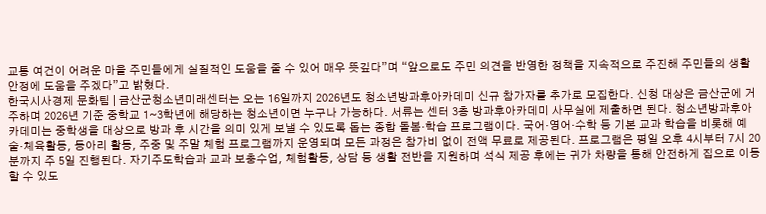교통 여건이 어려운 마을 주민들에게 실질적인 도움을 줄 수 있어 매우 뜻깊다”며 “앞으로도 주민 의견을 반영한 정책을 지속적으로 주진해 주민들의 생활 안정에 도움을 주겠다”고 밝혔다.
한국시사경제 문화팀 | 금산군청소년미래센터는 오는 16일까지 2026년도 청소년방과후아카데미 신규 참가자를 추가로 모집한다. 신청 대상은 금산군에 거주하며 2026년 기준 중학교 1~3학년에 해당하는 청소년이면 누구나 가능하다. 서류는 센터 3층 방과후아카데미 사무실에 제출하면 된다. 청소년방과후아카데미는 중학생을 대상으로 방과 후 시간을 의미 있게 보낼 수 있도록 돕는 종합 돌봄·학습 프로그램이다. 국어·영어·수학 등 기본 교과 학습을 비롯해 예술·체육활동, 동아리 활동, 주중 및 주말 체험 프로그램까지 운영되며 모든 과정은 참가비 없이 전액 무료로 제공된다. 프로그램은 평일 오후 4시부터 7시 20분까지 주 5일 진행된다. 자기주도학습과 교과 보충수업, 체험활동, 상담 등 생활 전반을 지원하며 석식 제공 후에는 귀가 차량을 통해 안전하게 집으로 이동할 수 있도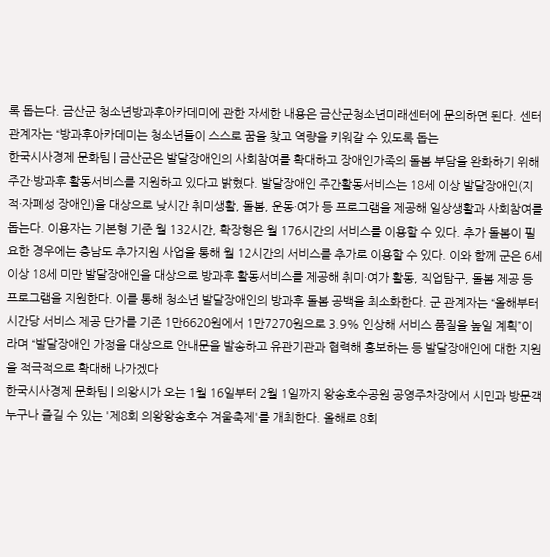록 돕는다. 금산군 청소년방과후아카데미에 관한 자세한 내용은 금산군청소년미래센터에 문의하면 된다. 센터 관계자는 “방과후아카데미는 청소년들이 스스로 꿈을 찾고 역량을 키워갈 수 있도록 돕는
한국시사경제 문화팀 | 금산군은 발달장애인의 사회참여를 확대하고 장애인가족의 돌봄 부담을 완화하기 위해 주간·방과후 활동서비스를 지원하고 있다고 밝혔다. 발달장애인 주간활동서비스는 18세 이상 발달장애인(지적·자폐성 장애인)을 대상으로 낮시간 취미생활, 돌봄, 운동·여가 등 프로그램을 제공해 일상생활과 사회참여를 돕는다. 이용자는 기본형 기준 월 132시간, 확장형은 월 176시간의 서비스를 이용할 수 있다. 추가 돌봄이 필요한 경우에는 충남도 추가지원 사업을 통해 월 12시간의 서비스를 추가로 이용할 수 있다. 이와 함께 군은 6세 이상 18세 미만 발달장애인을 대상으로 방과후 활동서비스를 제공해 취미·여가 활동, 직업탐구, 돌봄 제공 등 프로그램을 지원한다. 이를 통해 청소년 발달장애인의 방과후 돌봄 공백을 최소화한다. 군 관계자는 “올해부터 시간당 서비스 제공 단가를 기존 1만6620원에서 1만7270원으로 3.9% 인상해 서비스 품질을 높일 계획”이라며 “발달장애인 가정을 대상으로 안내문을 발송하고 유관기관과 협력해 홍보하는 등 발달장애인에 대한 지원을 적극적으로 확대해 나가겠다
한국시사경제 문화팀 | 의왕시가 오는 1월 16일부터 2월 1일까지 왕송호수공원 공영주차장에서 시민과 방문객 누구나 즐길 수 있는 '제8회 의왕왕송호수 겨울축제'를 개최한다. 올해로 8회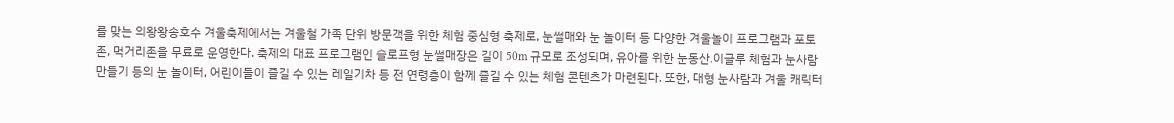를 맞는 의왕왕송호수 겨울축제에서는 겨울철 가족 단위 방문객을 위한 체험 중심형 축제로, 눈썰매와 눈 놀이터 등 다양한 겨울놀이 프로그램과 포토존, 먹거리존을 무료로 운영한다. 축제의 대표 프로그램인 슬로프형 눈썰매장은 길이 50m 규모로 조성되며, 유아를 위한 눈동산․이글루 체험과 눈사람 만들기 등의 눈 놀이터, 어린이들이 즐길 수 있는 레일기차 등 전 연령층이 함께 즐길 수 있는 체험 콘텐츠가 마련된다. 또한, 대형 눈사람과 겨울 캐릭터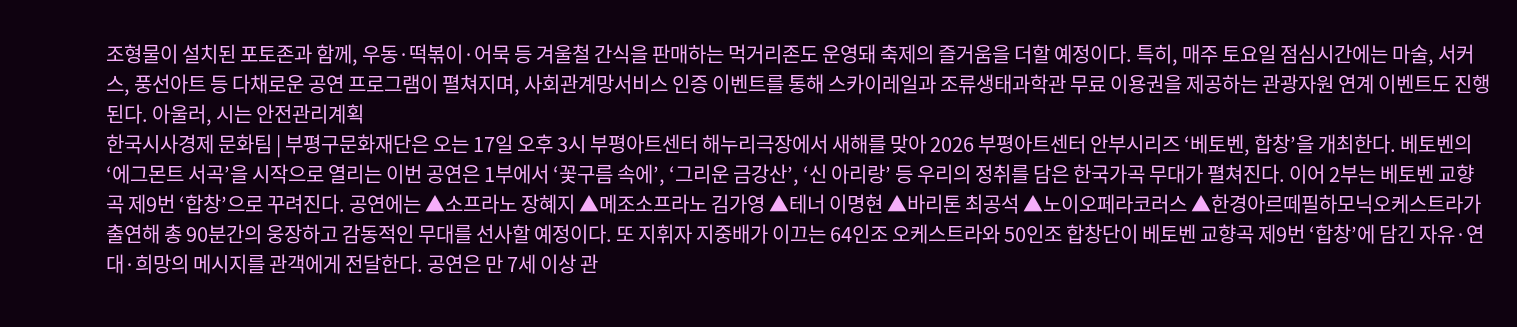조형물이 설치된 포토존과 함께, 우동·떡볶이·어묵 등 겨울철 간식을 판매하는 먹거리존도 운영돼 축제의 즐거움을 더할 예정이다. 특히, 매주 토요일 점심시간에는 마술, 서커스, 풍선아트 등 다채로운 공연 프로그램이 펼쳐지며, 사회관계망서비스 인증 이벤트를 통해 스카이레일과 조류생태과학관 무료 이용권을 제공하는 관광자원 연계 이벤트도 진행된다. 아울러, 시는 안전관리계획
한국시사경제 문화팀 | 부평구문화재단은 오는 17일 오후 3시 부평아트센터 해누리극장에서 새해를 맞아 2026 부평아트센터 안부시리즈 ‘베토벤, 합창’을 개최한다. 베토벤의 ‘에그몬트 서곡’을 시작으로 열리는 이번 공연은 1부에서 ‘꽃구름 속에’, ‘그리운 금강산’, ‘신 아리랑’ 등 우리의 정취를 담은 한국가곡 무대가 펼쳐진다. 이어 2부는 베토벤 교향곡 제9번 ‘합창’으로 꾸려진다. 공연에는 ▲소프라노 장혜지 ▲메조소프라노 김가영 ▲테너 이명현 ▲바리톤 최공석 ▲노이오페라코러스 ▲한경아르떼필하모닉오케스트라가 출연해 총 90분간의 웅장하고 감동적인 무대를 선사할 예정이다. 또 지휘자 지중배가 이끄는 64인조 오케스트라와 50인조 합창단이 베토벤 교향곡 제9번 ‘합창’에 담긴 자유·연대·희망의 메시지를 관객에게 전달한다. 공연은 만 7세 이상 관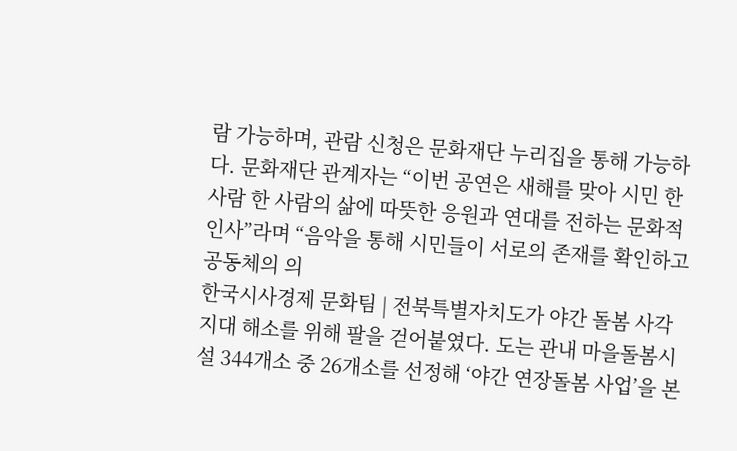람 가능하며, 관람 신청은 문화재단 누리집을 통해 가능하다. 문화재단 관계자는 “이번 공연은 새해를 맞아 시민 한 사람 한 사람의 삶에 따뜻한 응원과 연대를 전하는 문화적 인사”라며 “음악을 통해 시민들이 서로의 존재를 확인하고 공동체의 의
한국시사경제 문화팀 | 전북특별자치도가 야간 돌봄 사각지대 해소를 위해 팔을 걷어붙였다. 도는 관내 마을돌봄시설 344개소 중 26개소를 선정해 ‘야간 연장돌봄 사업’을 본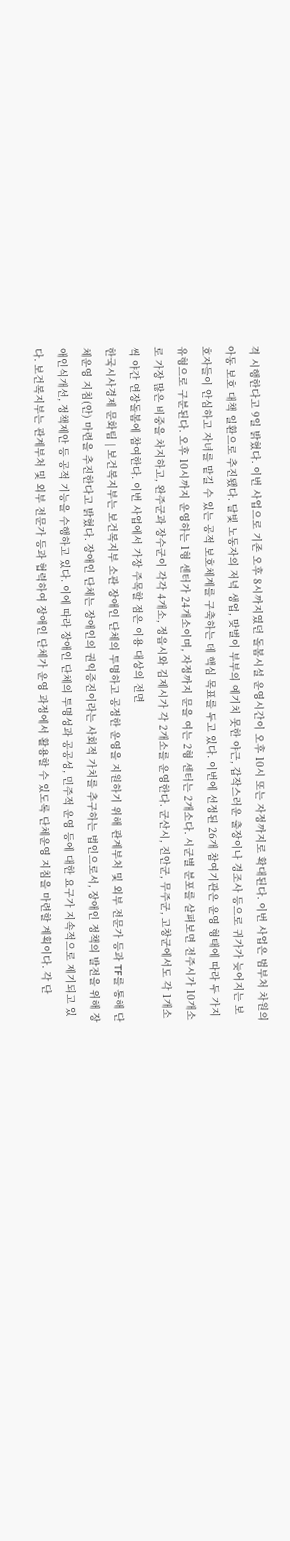격 시행한다고 9일 밝혔다. 이번 사업으로 기존 오후 8시까지였던 돌봄시설 운영시간이 오후 10시 또는 자정까지로 확대된다. 이번 사업은 범부처 차원의 아동 보호 대책 일환으로 추진됐다. 달빛 노동자의 저녁 생업, 맞벌이 부부의 예기치 못한 야근, 갑작스러운 출장이나 경조사 등으로 귀가가 늦어지는 보호자들이 안심하고 자녀를 맡길 수 있는 공적 보호체계를 구축하는 데 핵심 목표를 두고 있다. 이번에 선정된 26개 참여기관은 운영 형태에 따라 두 가지 유형으로 구분된다. 오후 10시까지 운영하는 1형 센터가 24개소이며, 자정까지 문을 여는 2형 센터는 2개소다. 시군별 분포를 살펴보면 전주시가 10개소로 가장 많은 비중을 차지하고, 완주군과 장수군이 각각 4개소, 정읍시와 김제시가 각 2개소를 운영한다. 군산시, 진안군, 무주군, 고창군에서도 각 1개소씩 야간 연장돌봄에 참여한다. 이번 사업에서 가장 주목할 점은 이용 대상의 전면
한국시사경제 문화팀 | 보건복지부는 보건복지부 소관 장애인 단체의 투명하고 공정한 운영을 지원하기 위해 관계부처 및 외부 전문가 등과 TF를 통해 단체운영 지침(안) 마련을 추진한다고 밝혔다. 장애인 단체는 장애인의 권익증진이라는 사회적 가치를 추구하는 법인으로서, 장애인 정책의 발전을 위해 장애인식개선, 정책제안 등 공적 기능을 수행하고 있다. 이에 따라 장애인 단체의 투명성과 공공성, 민주적 운영 등에 대한 요구가 지속적으로 제기되고 있다. 보건복지부는 관계부처 및 외부 전문가 등과 협력하여 장애인 단체가 운영 과정에서 활용할 수 있도록 단체운영 지침을 마련할 계획이다. 각 단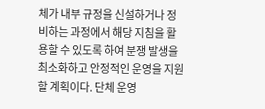체가 내부 규정을 신설하거나 정비하는 과정에서 해당 지침을 활용할 수 있도록 하여 분쟁 발생을 최소화하고 안정적인 운영을 지원할 계획이다. 단체 운영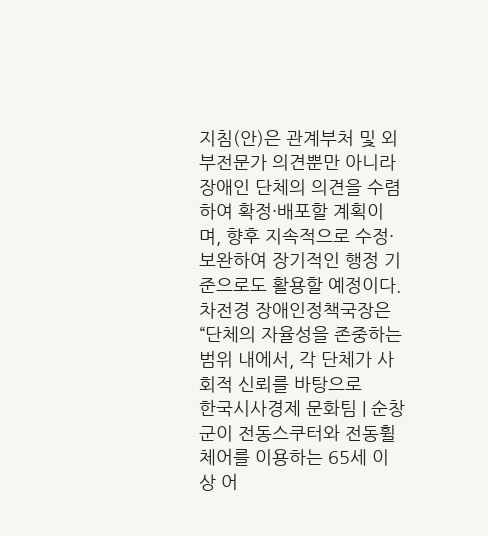지침(안)은 관계부처 및 외부전문가 의견뿐만 아니라 장애인 단체의 의견을 수렴하여 확정·배포할 계획이며, 향후 지속적으로 수정·보완하여 장기적인 행정 기준으로도 활용할 예정이다. 차전경 장애인정책국장은 “단체의 자율성을 존중하는 범위 내에서, 각 단체가 사회적 신뢰를 바탕으로
한국시사경제 문화팀 | 순창군이 전동스쿠터와 전동휠체어를 이용하는 65세 이상 어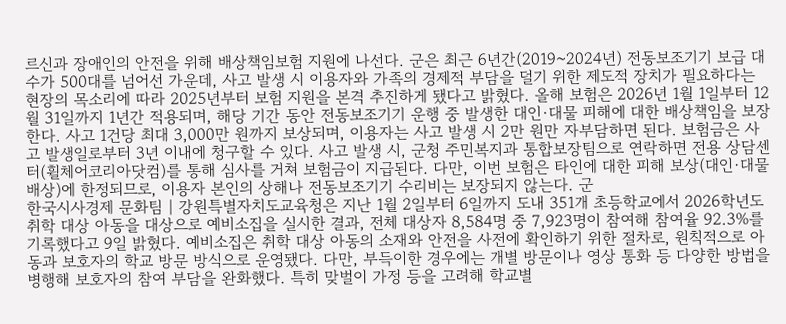르신과 장애인의 안전을 위해 배상책임보험 지원에 나선다. 군은 최근 6년간(2019~2024년) 전동보조기기 보급 대수가 500대를 넘어선 가운데, 사고 발생 시 이용자와 가족의 경제적 부담을 덜기 위한 제도적 장치가 필요하다는 현장의 목소리에 따라 2025년부터 보험 지원을 본격 추진하게 됐다고 밝혔다. 올해 보험은 2026년 1월 1일부터 12월 31일까지 1년간 적용되며, 해당 기간 동안 전동보조기기 운행 중 발생한 대인·대물 피해에 대한 배상책임을 보장한다. 사고 1건당 최대 3,000만 원까지 보상되며, 이용자는 사고 발생 시 2만 원만 자부담하면 된다. 보험금은 사고 발생일로부터 3년 이내에 청구할 수 있다. 사고 발생 시, 군청 주민복지과 통합보장팀으로 연락하면 전용 상담센터(휠체어코리아닷컴)를 통해 심사를 거쳐 보험금이 지급된다. 다만, 이번 보험은 타인에 대한 피해 보상(대인·대물 배상)에 한정되므로, 이용자 본인의 상해나 전동보조기기 수리비는 보장되지 않는다. 군
한국시사경제 문화팀 | 강원특별자치도교육청은 지난 1월 2일부터 6일까지 도내 351개 초등학교에서 2026학년도 취학 대상 아동을 대상으로 예비소집을 실시한 결과, 전체 대상자 8,584명 중 7,923명이 참여해 참여율 92.3%를 기록했다고 9일 밝혔다. 예비소집은 취학 대상 아동의 소재와 안전을 사전에 확인하기 위한 절차로, 원칙적으로 아동과 보호자의 학교 방문 방식으로 운영됐다. 다만, 부득이한 경우에는 개별 방문이나 영상 통화 등 다양한 방법을 병행해 보호자의 참여 부담을 완화했다. 특히 맞벌이 가정 등을 고려해 학교별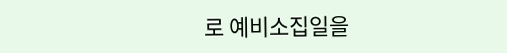로 예비소집일을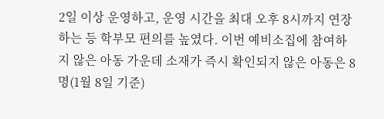2일 이상 운영하고, 운영 시간을 최대 오후 8시까지 연장하는 등 학부모 편의를 높였다. 이번 예비소집에 참여하지 않은 아동 가운데 소재가 즉시 확인되지 않은 아동은 8명(1월 8일 기준)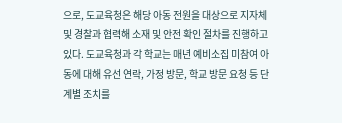으로, 도교육청은 해당 아동 전원을 대상으로 지자체 및 경찰과 협력해 소재 및 안전 확인 절차를 진행하고 있다. 도교육청과 각 학교는 매년 예비소집 미참여 아동에 대해 유선 연락, 가정 방문, 학교 방문 요청 등 단계별 조치를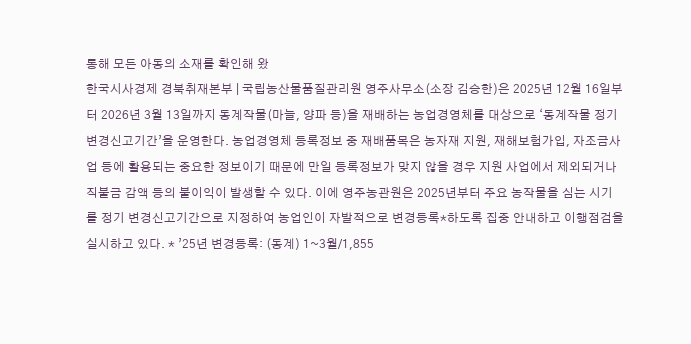통해 모든 아동의 소재를 확인해 왔
한국시사경제 경북취재본부 | 국립농산물품질관리원 영주사무소(소장 김승한)은 2025년 12월 16일부터 2026년 3월 13일까지 동계작물(마늘, 양파 등)을 재배하는 농업경영체를 대상으로 ‘동계작물 정기 변경신고기간’을 운영한다. 농업경영체 등록정보 중 재배품목은 농자재 지원, 재해보험가입, 자조금사업 등에 활용되는 중요한 정보이기 때문에 만일 등록정보가 맞지 않을 경우 지원 사업에서 제외되거나 직불금 감액 등의 불이익이 발생할 수 있다. 이에 영주농관원은 2025년부터 주요 농작물을 심는 시기를 정기 변경신고기간으로 지정하여 농업인이 자발적으로 변경등록*하도록 집중 안내하고 이행점검을 실시하고 있다. * ’25년 변경등록: (동계) 1~3월/1,855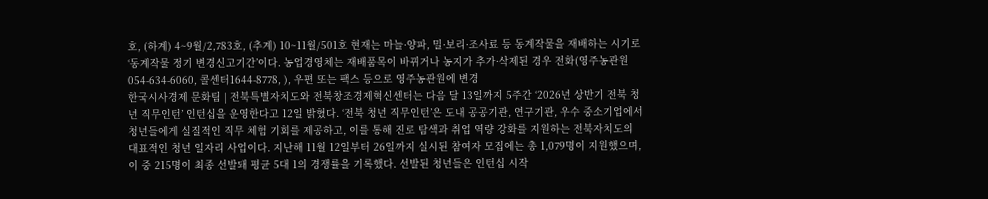호, (하계) 4~9월/2,783호, (추계) 10~11월/501호 현재는 마늘·양파, 밀·보리·조사료 등 동계작물을 재배하는 시기로 ‘동계작물 정기 변경신고기간’이다. 농업경영체는 재배품목이 바뀌거나 농지가 추가·삭제된 경우 전화(영주농관원 054-634-6060, 콜센터1644-8778, ), 우편 또는 팩스 등으로 영주농관원에 변경
한국시사경제 문화팀 | 전북특별자치도와 전북창조경제혁신센터는 다음 달 13일까지 5주간 ‘2026년 상반기 전북 청년 직무인턴’ 인턴십을 운영한다고 12일 밝혔다. ‘전북 청년 직무인턴’은 도내 공공기관, 연구기관, 우수 중소기업에서 청년들에게 실질적인 직무 체험 기회를 제공하고, 이를 통해 진로 탐색과 취업 역량 강화를 지원하는 전북자치도의 대표적인 청년 일자리 사업이다. 지난해 11월 12일부터 26일까지 실시된 참여자 모집에는 총 1,079명이 지원했으며, 이 중 215명이 최종 선발돼 평균 5대 1의 경쟁률을 기록했다. 선발된 청년들은 인턴십 시작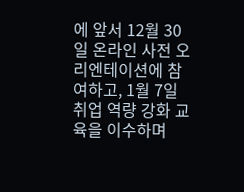에 앞서 12월 30일 온라인 사전 오리엔테이션에 참여하고, 1월 7일 취업 역량 강화 교육을 이수하며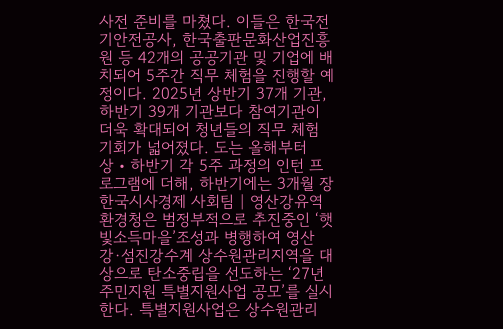사전 준비를 마쳤다. 이들은 한국전기안전공사, 한국출판문화산업진흥원 등 42개의 공공기관 및 기업에 배치되어 5주간 직무 체험을 진행할 예정이다. 2025년 상반기 37개 기관, 하반기 39개 기관보다 참여기관이 더욱 확대되어 청년들의 직무 체험 기회가 넓어졌다. 도는 올해부터 상‧하반기 각 5주 과정의 인턴 프로그램에 더해, 하반기에는 3개월 장
한국시사경제 사회팀 | 영산강유역환경청은 범정부적으로 추진중인 ‘햇빛소득마을’조성과 병행하여 영산강·섬진강수계 상수원관리지역을 대상으로 탄소중립을 선도하는 ‘27년 주민지원 특별지원사업 공모’를 실시한다. 특별지원사업은 상수원관리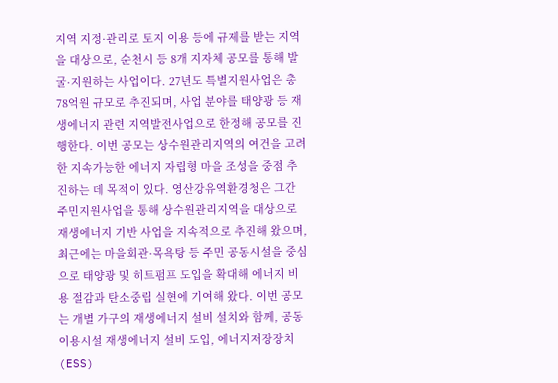지역 지정·관리로 토지 이용 등에 규제를 받는 지역을 대상으로, 순천시 등 8개 지자체 공모를 통해 발굴·지원하는 사업이다. 27년도 특별지원사업은 총 78억원 규모로 추진되며, 사업 분야를 태양광 등 재생에너지 관련 지역발전사업으로 한정해 공모를 진행한다. 이번 공모는 상수원관리지역의 여건을 고려한 지속가능한 에너지 자립형 마을 조성을 중점 추진하는 데 목적이 있다. 영산강유역환경청은 그간 주민지원사업을 통해 상수원관리지역을 대상으로 재생에너지 기반 사업을 지속적으로 추진해 왔으며, 최근에는 마을회관·목욕탕 등 주민 공동시설을 중심으로 태양광 및 히트펌프 도입을 확대해 에너지 비용 절감과 탄소중립 실현에 기여해 왔다. 이번 공모는 개별 가구의 재생에너지 설비 설치와 함께, 공동이용시설 재생에너지 설비 도입, 에너지저장장치(ESS)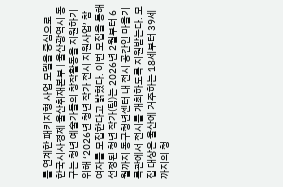를 연계한 패키지형 사업 모델을 중심으로
한국시사경제 울산취재본부 | 울산광역시 동구는 청년 예술가들의 창작활동을 지원하기 위해 ‘2026년 청년 작가 전시 지원사업’ 참여자를 모집한다고 밝혔다. 이번 모집을 통해 선정된 청년 작가(팀)는 2026년 2월부터 6월까지 동구청년센터 내 전시 공간인 마을기록관에서 전시를 개최하도록 지원받는다. 모집 대상은 울산에 거주하는 18세부터 39세까지의 청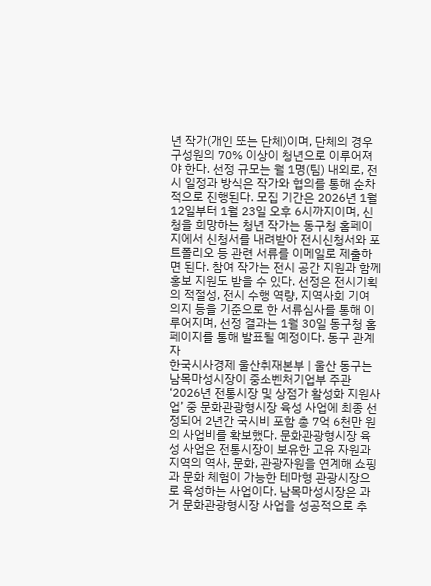년 작가(개인 또는 단체)이며, 단체의 경우 구성원의 70% 이상이 청년으로 이루어져야 한다. 선정 규모는 월 1명(팀) 내외로, 전시 일정과 방식은 작가와 협의를 통해 순차적으로 진행된다. 모집 기간은 2026년 1월 12일부터 1월 23일 오후 6시까지이며, 신청을 희망하는 청년 작가는 동구청 홈페이지에서 신청서를 내려받아 전시신청서와 포트폴리오 등 관련 서류를 이메일로 제출하면 된다. 참여 작가는 전시 공간 지원과 함께 홍보 지원도 받을 수 있다. 선정은 전시기획의 적절성, 전시 수행 역량, 지역사회 기여 의지 등을 기준으로 한 서류심사를 통해 이루어지며, 선정 결과는 1월 30일 동구청 홈페이지를 통해 발표될 예정이다. 동구 관계자
한국시사경제 울산취재본부 | 울산 동구는 남목마성시장이 중소벤처기업부 주관 ‘2026년 전통시장 및 상점가 활성화 지원사업’ 중 문화관광형시장 육성 사업에 최종 선정되어 2년간 국시비 포함 총 7억 6천만 원의 사업비를 확보했다. 문화관광형시장 육성 사업은 전통시장이 보유한 고유 자원과 지역의 역사, 문화, 관광자원을 연계해 쇼핑과 문화 체험이 가능한 테마형 관광시장으로 육성하는 사업이다. 남목마성시장은 과거 문화관광형시장 사업을 성공적으로 추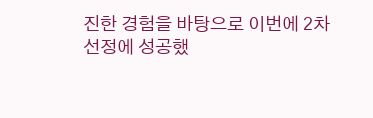진한 경험을 바탕으로 이번에 2차 선정에 성공했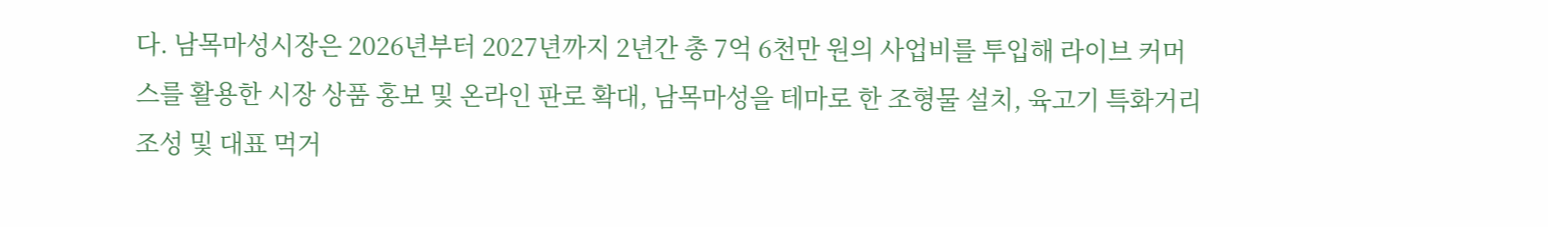다. 남목마성시장은 2026년부터 2027년까지 2년간 총 7억 6천만 원의 사업비를 투입해 라이브 커머스를 활용한 시장 상품 홍보 및 온라인 판로 확대, 남목마성을 테마로 한 조형물 설치, 육고기 특화거리 조성 및 대표 먹거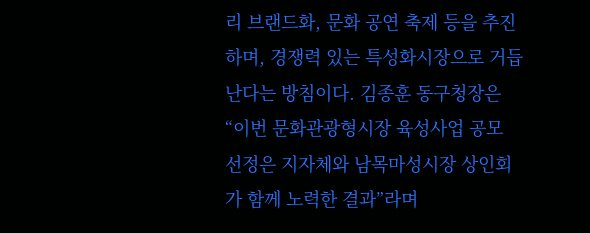리 브랜드화, 문화 공연 축제 등을 추진하며, 경쟁력 있는 특성화시장으로 거듭난다는 방침이다. 김종훈 동구청장은 “이번 문화관광형시장 육성사업 공모 선정은 지자체와 남목마성시장 상인회가 함께 노력한 결과”라며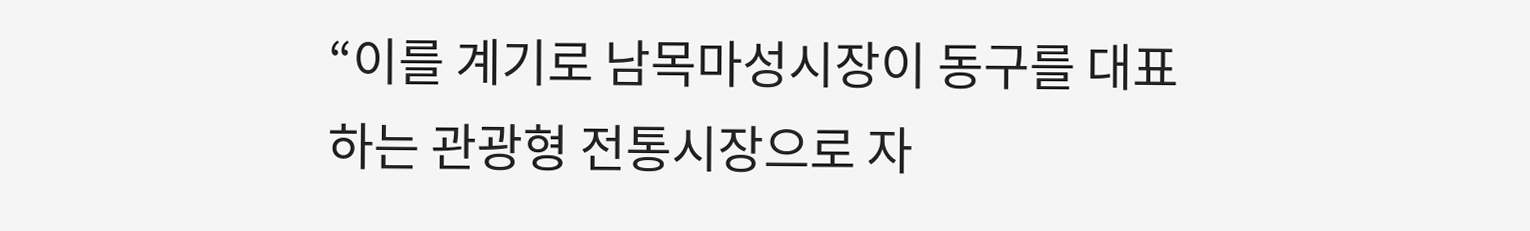“이를 계기로 남목마성시장이 동구를 대표하는 관광형 전통시장으로 자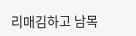리매김하고 남목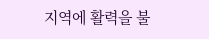지역에 활력을 불